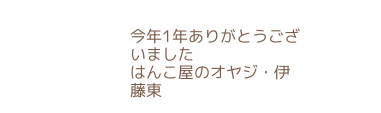今年1年ありがとうございました
はんこ屋のオヤジ・伊藤東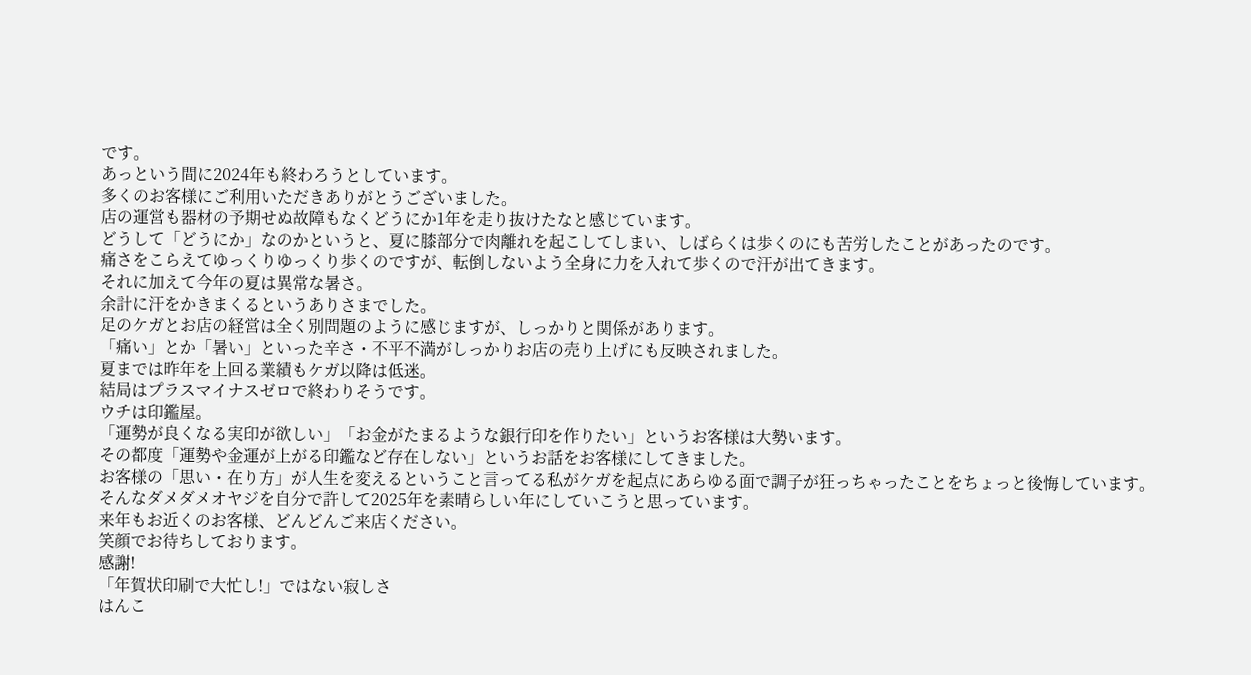です。
あっという間に2024年も終わろうとしています。
多くのお客様にご利用いただきありがとうございました。
店の運営も器材の予期せぬ故障もなくどうにか1年を走り抜けたなと感じています。
どうして「どうにか」なのかというと、夏に膝部分で肉離れを起こしてしまい、しばらくは歩くのにも苦労したことがあったのです。
痛さをこらえてゆっくりゆっくり歩くのですが、転倒しないよう全身に力を入れて歩くので汗が出てきます。
それに加えて今年の夏は異常な暑さ。
余計に汗をかきまくるというありさまでした。
足のケガとお店の経営は全く別問題のように感じますが、しっかりと関係があります。
「痛い」とか「暑い」といった辛さ・不平不満がしっかりお店の売り上げにも反映されました。
夏までは昨年を上回る業績もケガ以降は低迷。
結局はプラスマイナスゼロで終わりそうです。
ウチは印鑑屋。
「運勢が良くなる実印が欲しい」「お金がたまるような銀行印を作りたい」というお客様は大勢います。
その都度「運勢や金運が上がる印鑑など存在しない」というお話をお客様にしてきました。
お客様の「思い・在り方」が人生を変えるということ言ってる私がケガを起点にあらゆる面で調子が狂っちゃったことをちょっと後悔しています。
そんなダメダメオヤジを自分で許して2025年を素晴らしい年にしていこうと思っています。
来年もお近くのお客様、どんどんご来店ください。
笑顔でお待ちしております。
感謝!
「年賀状印刷で大忙し!」ではない寂しさ
はんこ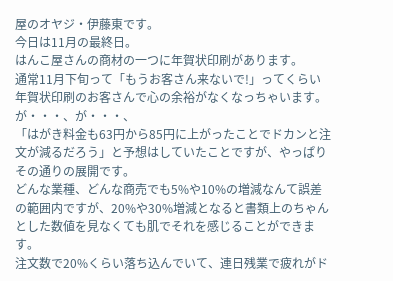屋のオヤジ・伊藤東です。
今日は11月の最終日。
はんこ屋さんの商材の一つに年賀状印刷があります。
通常11月下旬って「もうお客さん来ないで!」ってくらい年賀状印刷のお客さんで心の余裕がなくなっちゃいます。
が・・・、が・・・、
「はがき料金も63円から85円に上がったことでドカンと注文が減るだろう」と予想はしていたことですが、やっぱりその通りの展開です。
どんな業種、どんな商売でも5%や10%の増減なんて誤差の範囲内ですが、20%や30%増減となると書類上のちゃんとした数値を見なくても肌でそれを感じることができます。
注文数で20%くらい落ち込んでいて、連日残業で疲れがド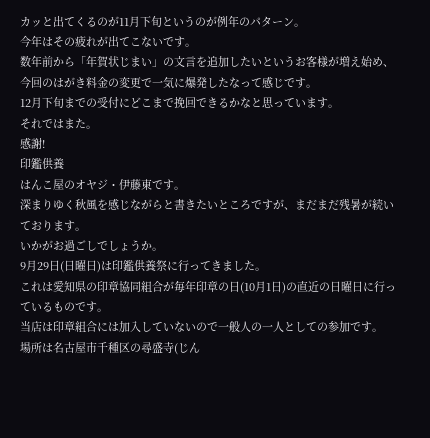カッと出てくるのが11月下旬というのが例年のパターン。
今年はその疲れが出てこないです。
数年前から「年賀状じまい」の文言を追加したいというお客様が増え始め、今回のはがき料金の変更で一気に爆発したなって感じです。
12月下旬までの受付にどこまで挽回できるかなと思っています。
それではまた。
感謝!
印鑑供養
はんこ屋のオヤジ・伊藤東です。
深まりゆく秋風を感じながらと書きたいところですが、まだまだ残暑が続いております。
いかがお過ごしでしょうか。
9月29日(日曜日)は印鑑供養祭に行ってきました。
これは愛知県の印章協同組合が毎年印章の日(10月1日)の直近の日曜日に行っているものです。
当店は印章組合には加入していないので一般人の一人としての参加です。
場所は名古屋市千種区の尋盛寺(じん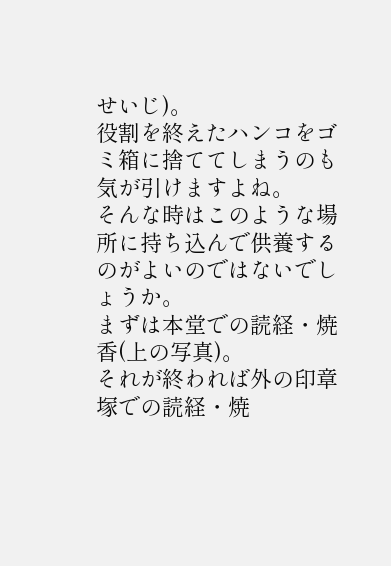せいじ)。
役割を終えたハンコをゴミ箱に捨ててしまうのも気が引けますよね。
そんな時はこのような場所に持ち込んで供養するのがよいのではないでしょうか。
まずは本堂での読経・焼香(上の写真)。
それが終われば外の印章塚での読経・焼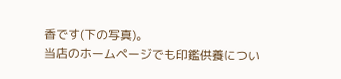香です(下の写真)。
当店のホームページでも印鑑供養につい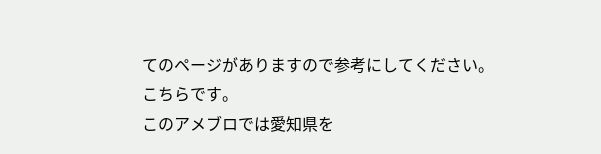てのページがありますので参考にしてください。
こちらです。
このアメブロでは愛知県を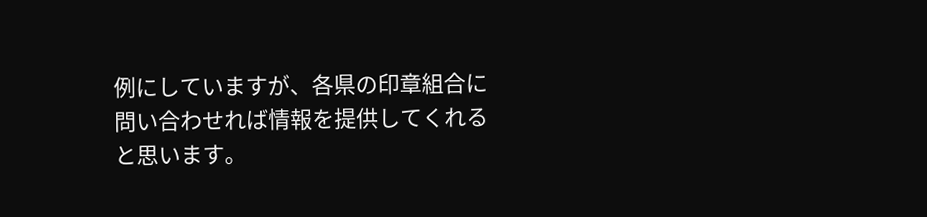例にしていますが、各県の印章組合に問い合わせれば情報を提供してくれると思います。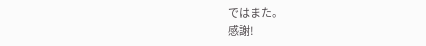ではまた。
感謝!